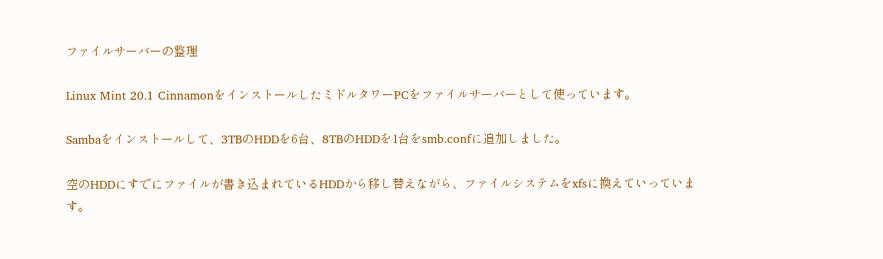ファイルサーバーの整理

Linux Mint 20.1 CinnamonをインストールしたミドルタワーPCをファイルサーバーとして使っています。

Sambaをインストールして、3TBのHDDを6台、8TBのHDDを1台をsmb.confに追加しました。

空のHDDにすでにファイルが書き込まれているHDDから移し替えながら、ファイルシステムをxfsに換えていっています。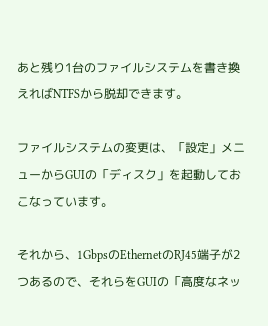あと残り1台のファイルシステムを書き換えればNTFSから脱却できます。

ファイルシステムの変更は、「設定」メニューからGUIの「ディスク」を起動しておこなっています。

それから、1GbpsのEthernetのRJ45端子が2つあるので、それらをGUIの「高度なネッ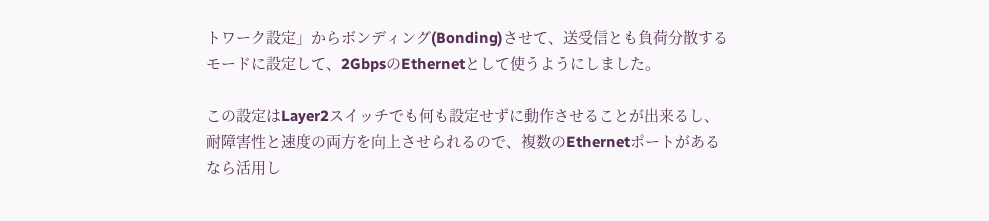トワーク設定」からボンディング(Bonding)させて、送受信とも負荷分散するモードに設定して、2GbpsのEthernetとして使うようにしました。

この設定はLayer2スイッチでも何も設定せずに動作させることが出来るし、耐障害性と速度の両方を向上させられるので、複数のEthernetポートがあるなら活用し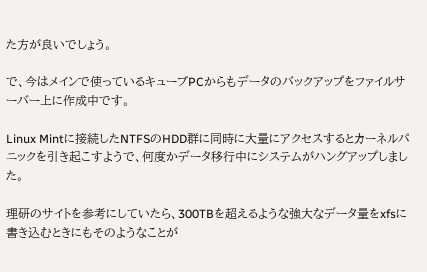た方が良いでしょう。

で、今はメインで使っているキューブPCからもデータのバックアップをファイルサーバー上に作成中です。

Linux Mintに接続したNTFSのHDD群に同時に大量にアクセスするとカーネルパニックを引き起こすようで、何度かデータ移行中にシステムがハングアップしました。

理研のサイトを参考にしていたら、300TBを超えるような強大なデータ量をxfsに書き込むときにもそのようなことが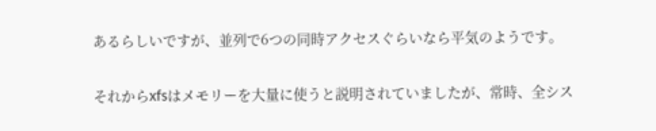あるらしいですが、並列で6つの同時アクセスぐらいなら平気のようです。

それからxfsはメモリーを大量に使うと説明されていましたが、常時、全シス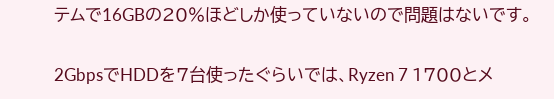テムで16GBの20%ほどしか使っていないので問題はないです。

2GbpsでHDDを7台使ったぐらいでは、Ryzen 7 1700とメ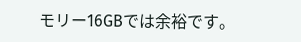モリー16GBでは余裕です。